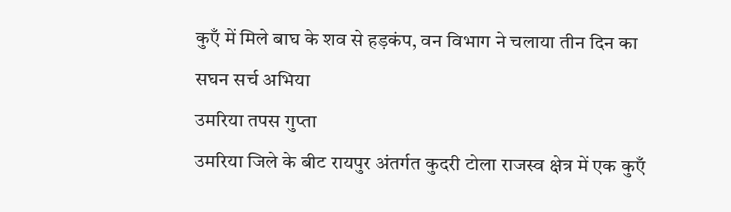कुएँ में मिले बाघ के शव से हड़कंप, वन विभाग ने चलाया तीन दिन का सघन सर्च अभिया
उमरिया तपस गुप्ता
उमरिया जिले के बीट रायपुर अंतर्गत कुदरी टोला राजस्व क्षेत्र में एक कुएँ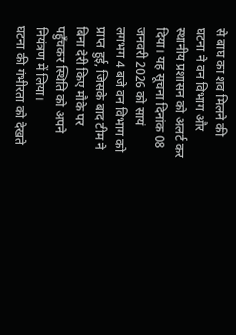से बाघ का शव मिलने की घटना ने वन विभाग और स्थानीय प्रशासन को अलर्ट कर दिया। यह सूचना दिनांक 08 जनवरी 2026 को सायं लगभग 4 बजे वन विभाग को प्राप्त हुई, जिसके बाद टीम ने बिना देरी किए मौके पर पहुँचकर स्थिति को अपने नियंत्रण में लिया।
घटना की गंभीरता को देखते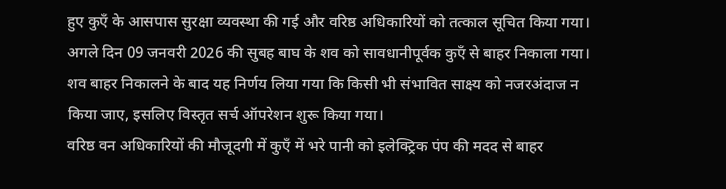हुए कुएँ के आसपास सुरक्षा व्यवस्था की गई और वरिष्ठ अधिकारियों को तत्काल सूचित किया गया। अगले दिन 09 जनवरी 2026 की सुबह बाघ के शव को सावधानीपूर्वक कुएँ से बाहर निकाला गया। शव बाहर निकालने के बाद यह निर्णय लिया गया कि किसी भी संभावित साक्ष्य को नजरअंदाज न किया जाए, इसलिए विस्तृत सर्च ऑपरेशन शुरू किया गया।
वरिष्ठ वन अधिकारियों की मौजूदगी में कुएँ में भरे पानी को इलेक्ट्रिक पंप की मदद से बाहर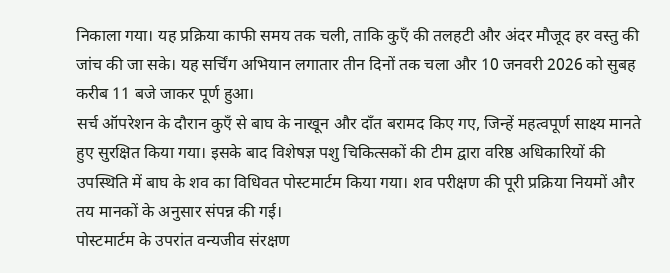निकाला गया। यह प्रक्रिया काफी समय तक चली, ताकि कुएँ की तलहटी और अंदर मौजूद हर वस्तु की जांच की जा सके। यह सर्चिंग अभियान लगातार तीन दिनों तक चला और 10 जनवरी 2026 को सुबह करीब 11 बजे जाकर पूर्ण हुआ।
सर्च ऑपरेशन के दौरान कुएँ से बाघ के नाखून और दाँत बरामद किए गए, जिन्हें महत्वपूर्ण साक्ष्य मानते हुए सुरक्षित किया गया। इसके बाद विशेषज्ञ पशु चिकित्सकों की टीम द्वारा वरिष्ठ अधिकारियों की उपस्थिति में बाघ के शव का विधिवत पोस्टमार्टम किया गया। शव परीक्षण की पूरी प्रक्रिया नियमों और तय मानकों के अनुसार संपन्न की गई।
पोस्टमार्टम के उपरांत वन्यजीव संरक्षण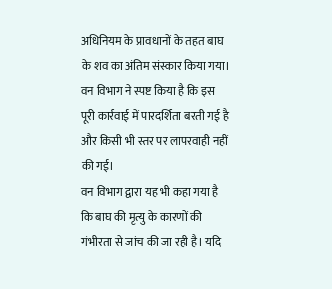अधिनियम के प्रावधानों के तहत बाघ के शव का अंतिम संस्कार किया गया। वन विभाग ने स्पष्ट किया है कि इस पूरी कार्रवाई में पारदर्शिता बरती गई है और किसी भी स्तर पर लापरवाही नहीं की गई।
वन विभाग द्वारा यह भी कहा गया है कि बाघ की मृत्यु के कारणों की गंभीरता से जांच की जा रही है। यदि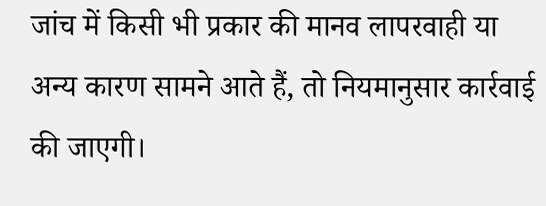जांच में किसी भी प्रकार की मानव लापरवाही या अन्य कारण सामने आते हैं, तो नियमानुसार कार्रवाई की जाएगी।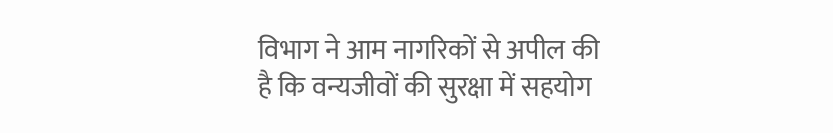विभाग ने आम नागरिकों से अपील की है कि वन्यजीवों की सुरक्षा में सहयोग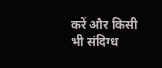करें और किसी भी संदिग्ध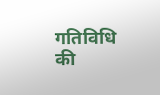गतिविधि की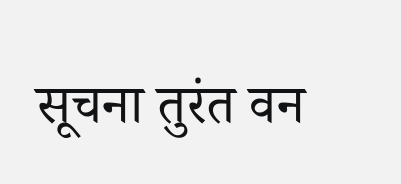सूचना तुरंत वन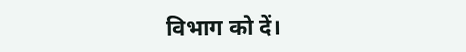विभाग को दें।